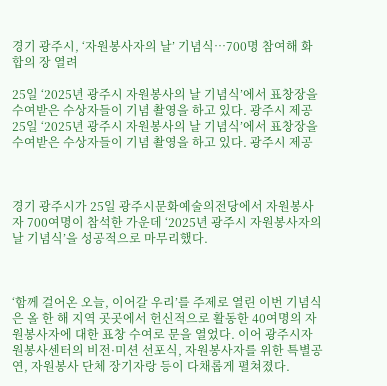경기 광주시, ‘자원봉사자의 날’ 기념식…700명 참여해 화합의 장 열려

25일 ‘2025년 광주시 자원봉사의 날 기념식’에서 표창장을 수여받은 수상자들이 기념 촬영을 하고 있다. 광주시 제공
25일 ‘2025년 광주시 자원봉사의 날 기념식’에서 표창장을 수여받은 수상자들이 기념 촬영을 하고 있다. 광주시 제공



경기 광주시가 25일 광주시문화예술의전당에서 자원봉사자 700여명이 참석한 가운데 ‘2025년 광주시 자원봉사자의 날 기념식’을 성공적으로 마무리했다.



‘함께 걸어온 오늘, 이어갈 우리’를 주제로 열린 이번 기념식은 올 한 해 지역 곳곳에서 헌신적으로 활동한 40여명의 자원봉사자에 대한 표창 수여로 문을 열었다. 이어 광주시자원봉사센터의 비전·미션 선포식, 자원봉사자를 위한 특별공연, 자원봉사 단체 장기자랑 등이 다채롭게 펼쳐졌다.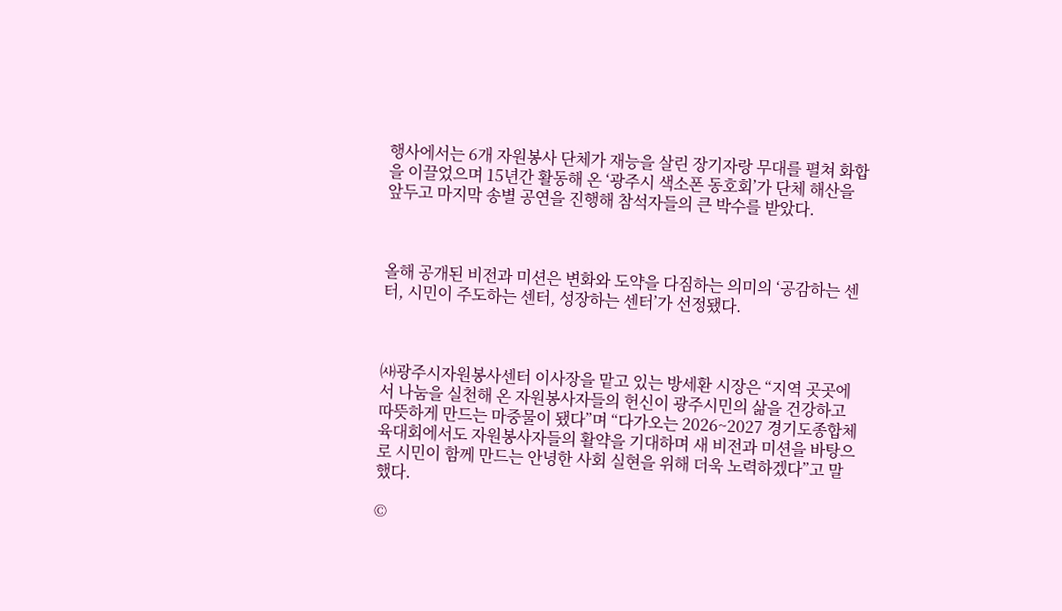행사에서는 6개 자원봉사 단체가 재능을 살린 장기자랑 무대를 펼쳐 화합을 이끌었으며 15년간 활동해 온 ‘광주시 색소폰 동호회’가 단체 해산을 앞두고 마지막 송별 공연을 진행해 참석자들의 큰 박수를 받았다.



올해 공개된 비전과 미션은 변화와 도약을 다짐하는 의미의 ‘공감하는 센터, 시민이 주도하는 센터, 성장하는 센터’가 선정됐다.



㈔광주시자원봉사센터 이사장을 맡고 있는 방세환 시장은 “지역 곳곳에서 나눔을 실천해 온 자원봉사자들의 헌신이 광주시민의 삶을 건강하고 따뜻하게 만드는 마중물이 됐다”며 “다가오는 2026~2027 경기도종합체육대회에서도 자원봉사자들의 활약을 기대하며 새 비전과 미션을 바탕으로 시민이 함께 만드는 안녕한 사회 실현을 위해 더욱 노력하겠다”고 말했다.

©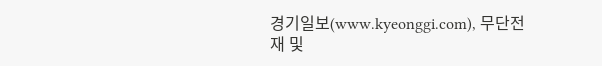경기일보(www.kyeonggi.com), 무단전재 및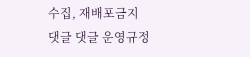수집, 재배포금지
댓글 댓글 운영규정